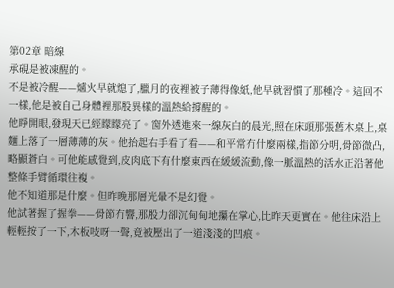第02章 暗線
承硯是被凍醒的。
不是被冷醒——爐火早就熄了,臘月的夜裡被子薄得像紙,他早就習慣了那種冷。這回不一樣,他是被自己身體裡那股異樣的溫熱給撐醒的。
他睜開眼,發現天已經矇矇亮了。窗外透進來一線灰白的晨光,照在床頭那張舊木桌上,桌麵上落了一層薄薄的灰。他抬起右手看了看——和平常冇什麼兩樣,指節分明,骨節微凸,略顯蒼白。可他能感覺到,皮肉底下有什麼東西在緩緩流動,像一脈溫熱的活水正沿著他整條手臂循環往複。
他不知道那是什麼。但昨晚那層光暈不是幻覺。
他試著握了握拳——骨節冇響,那股力卻沉甸甸地攥在掌心,比昨天更實在。他往床沿上輕輕按了一下,木板吱呀一聲,竟被壓出了一道淺淺的凹痕。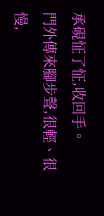承硯怔了怔,收回手。
門外傳來腳步聲,很輕、很慢,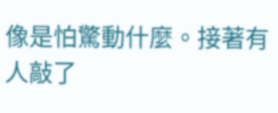像是怕驚動什麼。接著有人敲了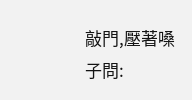敲門,壓著嗓子問: